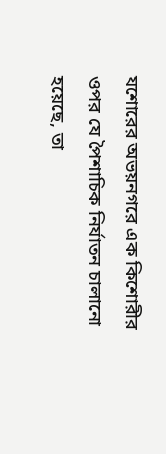যশোরের অভয়নগরে এক কিশোরীর ওপর যে পৈশাচিক নির্যাতন চালানো হয়েছে, তা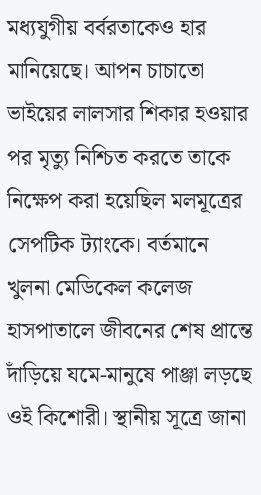মধ্যযুগীয় বর্বরতাকেও হার মানিয়েছে। আপন চাচাতো ভাইয়ের লালসার শিকার হওয়ার পর মৃত্যু নিশ্চিত করতে তাকে নিক্ষেপ করা হয়েছিল মলমূত্রের সেপটিক ট্যাংকে। বর্তমানে খুলনা মেডিকেল কলেজ হাসপাতালে জীবনের শেষ প্রান্তে দাঁড়িয়ে যমে-মানুষে পাঞ্জা লড়ছে ওই কিশোরী। স্থানীয় সূত্রে জানা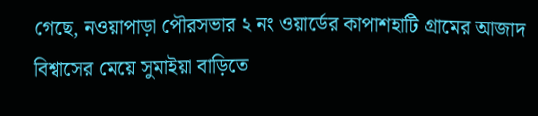গেছে, নওয়াপাড়া পৌরসভার ২ নং ওয়ার্ডের কাপাশহাটি গ্রামের আজাদ বিশ্বাসের মেয়ে সুমাইয়া বাড়িতে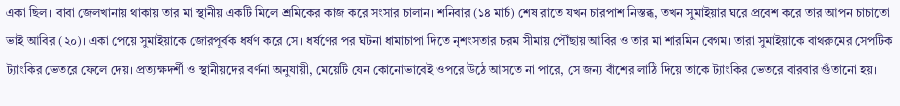একা ছিল। বাবা জেলখানায় থাকায় তার মা স্থানীয় একটি মিলে শ্রমিকের কাজ করে সংসার চালান। শনিবার (১৪ মার্চ) শেষ রাতে যখন চারপাশ নিস্তব্ধ, তখন সুমাইয়ার ঘরে প্রবেশ করে তার আপন চাচাতো ভাই আবির (২০)। একা পেয়ে সুমাইয়াকে জোরপূর্বক ধর্ষণ করে সে। ধর্ষণের পর ঘটনা ধামাচাপা দিতে নৃশংসতার চরম সীমায় পৌঁছায় আবির ও তার মা শারমিন বেগম। তারা সুমাইয়াকে বাথরুমের সেপটিক ট্যাংকির ভেতরে ফেলে দেয়। প্রত্যক্ষদর্শী ও স্থানীয়দের বর্ণনা অনুযায়ী, মেয়েটি যেন কোনোভাবেই ওপরে উঠে আসতে না পারে, সে জন্য বাঁশের লাঠি দিয়ে তাকে ট্যাংকির ভেতরে বারবার গুঁতানো হয়।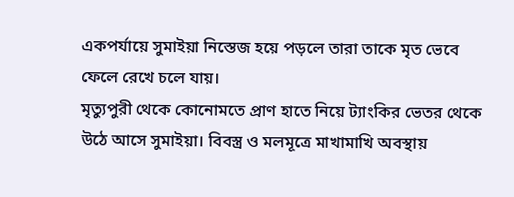একপর্যায়ে সুমাইয়া নিস্তেজ হয়ে পড়লে তারা তাকে মৃত ভেবে ফেলে রেখে চলে যায়।
মৃত্যুপুরী থেকে কোনোমতে প্রাণ হাতে নিয়ে ট্যাংকির ভেতর থেকে উঠে আসে সুমাইয়া। বিবস্ত্র ও মলমূত্রে মাখামাখি অবস্থায়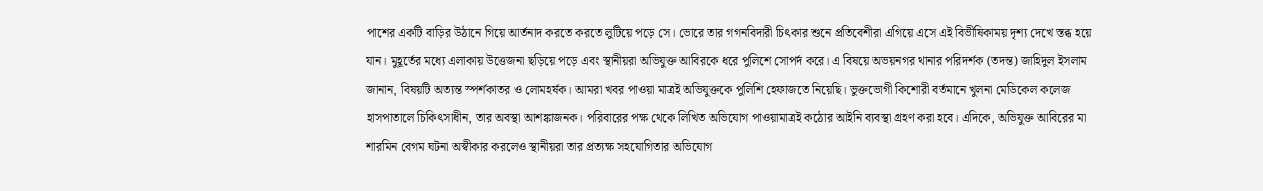পাশের একটি বাড়ির উঠানে গিয়ে আর্তনাদ করতে করতে লুটিয়ে পড়ে সে। ভোরে তার গগনবিদারী চিৎকার শুনে প্রতিবেশীরা এগিয়ে এসে এই বিভীষিকাময় দৃশ্য দেখে স্তব্ধ হয়ে যান। মুহূর্তের মধ্যে এলাকায় উত্তেজনা ছড়িয়ে পড়ে এবং স্থানীয়রা অভিযুক্ত আবিরকে ধরে পুলিশে সোপর্দ করে। এ বিষয়ে অভয়নগর থানার পরিদর্শক (তদন্ত) জাহিদুল ইসলাম জানান, বিষয়টি অত্যন্ত স্পর্শকাতর ও লোমহর্ষক। আমরা খবর পাওয়া মাত্রই অভিযুক্তকে পুলিশি হেফাজতে নিয়েছি। ভুক্তভোগী কিশোরী বর্তমানে খুলনা মেডিকেল কলেজ হাসপাতালে চিকিৎসাধীন, তার অবস্থা আশঙ্কাজনক। পরিবারের পক্ষ থেকে লিখিত অভিযোগ পাওয়ামাত্রই কঠোর আইনি ব্যবস্থা গ্রহণ করা হবে। এদিকে, অভিযুক্ত আবিরের মা শারমিন বেগম ঘটনা অস্বীকার করলেও স্থানীয়রা তার প্রত্যক্ষ সহযোগিতার অভিযোগ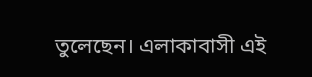তুলেছেন। এলাকাবাসী এই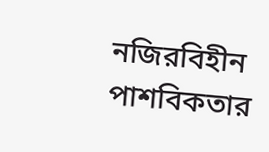নজিরবিহীন পাশবিকতার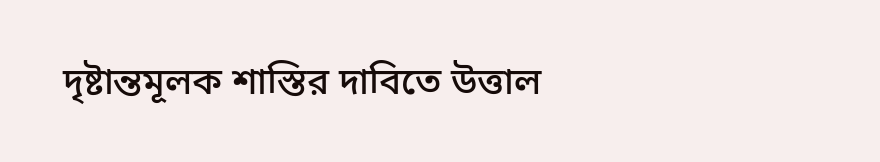দৃষ্টান্তমূলক শাস্তির দাবিতে উত্তাল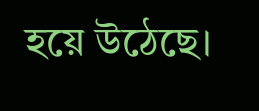হয়ে উঠেছে।